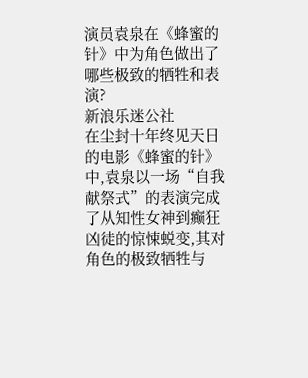演员袁泉在《蜂蜜的针》中为角色做出了哪些极致的牺牲和表演?
新浪乐迷公社
在尘封十年终见天日的电影《蜂蜜的针》中,袁泉以一场“自我献祭式”的表演完成了从知性女神到癫狂凶徒的惊悚蜕变,其对角色的极致牺牲与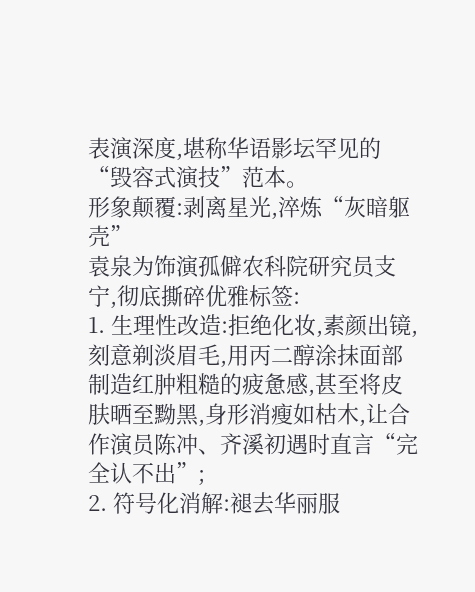表演深度,堪称华语影坛罕见的“毁容式演技”范本。
形象颠覆:剥离星光,淬炼“灰暗躯壳”
袁泉为饰演孤僻农科院研究员支宁,彻底撕碎优雅标签:
1. 生理性改造:拒绝化妆,素颜出镜,刻意剃淡眉毛,用丙二醇涂抹面部制造红肿粗糙的疲惫感,甚至将皮肤晒至黝黑,身形消瘦如枯木,让合作演员陈冲、齐溪初遇时直言“完全认不出”;
2. 符号化消解:褪去华丽服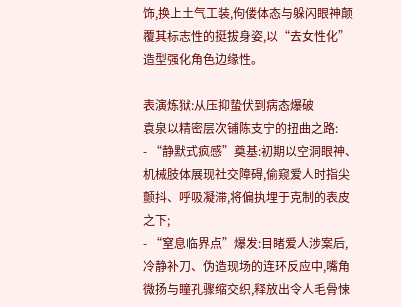饰,换上土气工装,佝偻体态与躲闪眼神颠覆其标志性的挺拔身姿,以“去女性化”造型强化角色边缘性。

表演炼狱:从压抑蛰伏到病态爆破
袁泉以精密层次铺陈支宁的扭曲之路:
- “静默式疯感”奠基:初期以空洞眼神、机械肢体展现社交障碍,偷窥爱人时指尖颤抖、呼吸凝滞,将偏执埋于克制的表皮之下;
- “窒息临界点”爆发:目睹爱人涉案后,冷静补刀、伪造现场的连环反应中,嘴角微扬与瞳孔骤缩交织,释放出令人毛骨悚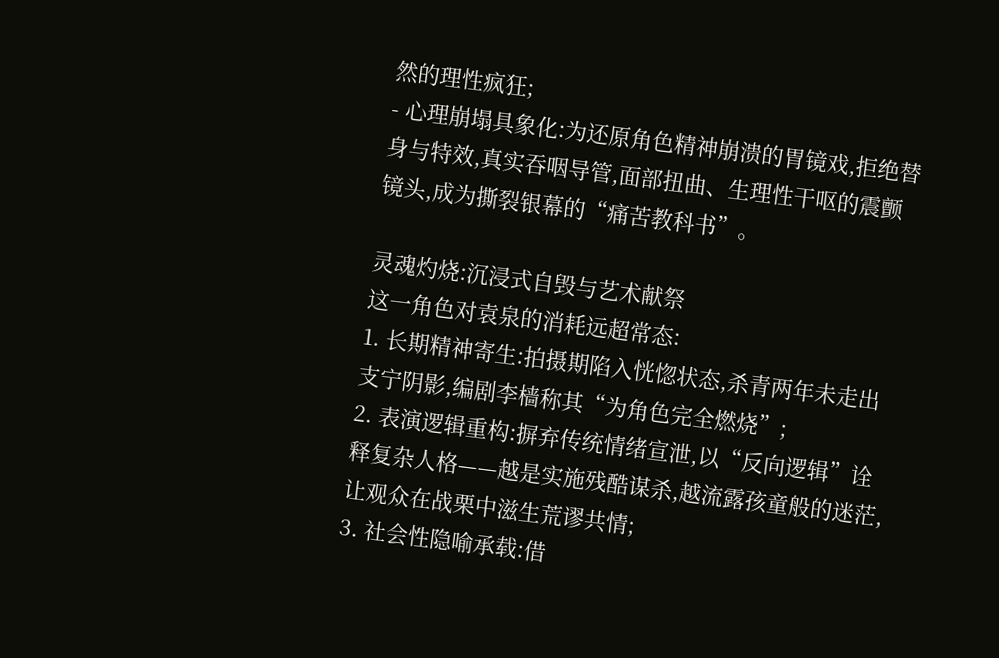然的理性疯狂;
- 心理崩塌具象化:为还原角色精神崩溃的胃镜戏,拒绝替身与特效,真实吞咽导管,面部扭曲、生理性干呕的震颤镜头,成为撕裂银幕的“痛苦教科书”。

灵魂灼烧:沉浸式自毁与艺术献祭
这一角色对袁泉的消耗远超常态:
1. 长期精神寄生:拍摄期陷入恍惚状态,杀青两年未走出支宁阴影,编剧李樯称其“为角色完全燃烧”;
2. 表演逻辑重构:摒弃传统情绪宣泄,以“反向逻辑”诠释复杂人格——越是实施残酷谋杀,越流露孩童般的迷茫,让观众在战栗中滋生荒谬共情;
3. 社会性隐喻承载:借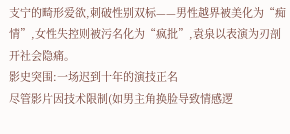支宁的畸形爱欲,刺破性别双标——男性越界被美化为“痴情”,女性失控则被污名化为“疯批”,袁泉以表演为刃剖开社会隐痛。
影史突围:一场迟到十年的演技正名
尽管影片因技术限制(如男主角换脸导致情感逻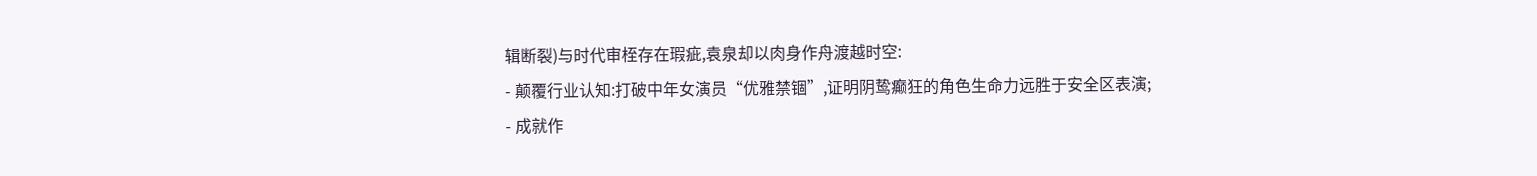辑断裂)与时代审桎存在瑕疵,袁泉却以肉身作舟渡越时空:
- 颠覆行业认知:打破中年女演员“优雅禁锢”,证明阴鸷癫狂的角色生命力远胜于安全区表演;
- 成就作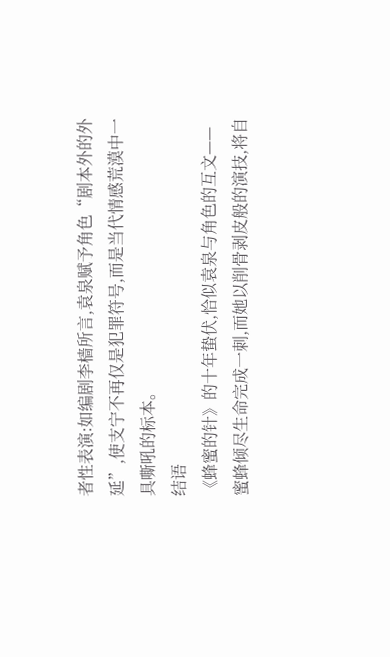者性表演:如编剧李樯所言,袁泉赋予角色“剧本外的外延”,使支宁不再仅是犯罪符号,而是当代情感荒漠中一具嘶吼的标本。
结语
《蜂蜜的针》的十年蛰伏,恰似袁泉与角色的互文——蜜蜂倾尽生命完成一刺,而她以削骨剥皮般的演技,将自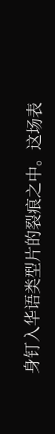身钉入华语类型片的裂痕之中。这场表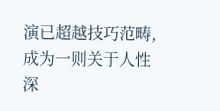演已超越技巧范畴,成为一则关于人性深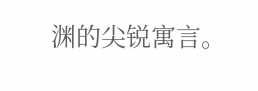渊的尖锐寓言。